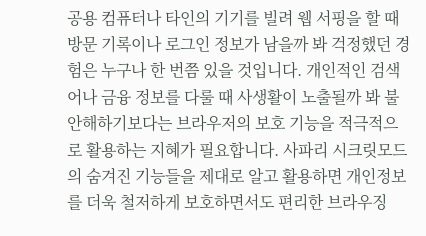공용 컴퓨터나 타인의 기기를 빌려 웹 서핑을 할 때 방문 기록이나 로그인 정보가 남을까 봐 걱정했던 경험은 누구나 한 번쯤 있을 것입니다. 개인적인 검색어나 금융 정보를 다룰 때 사생활이 노출될까 봐 불안해하기보다는 브라우저의 보호 기능을 적극적으로 활용하는 지혜가 필요합니다. 사파리 시크릿모드의 숨겨진 기능들을 제대로 알고 활용하면 개인정보를 더욱 철저하게 보호하면서도 편리한 브라우징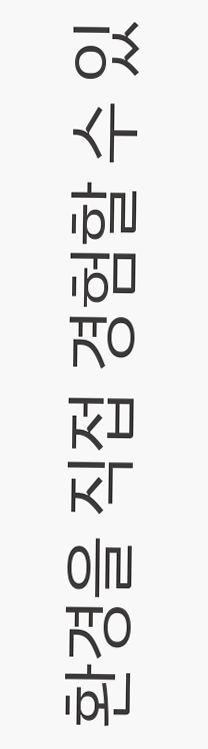환경을 직접 경험할 수 있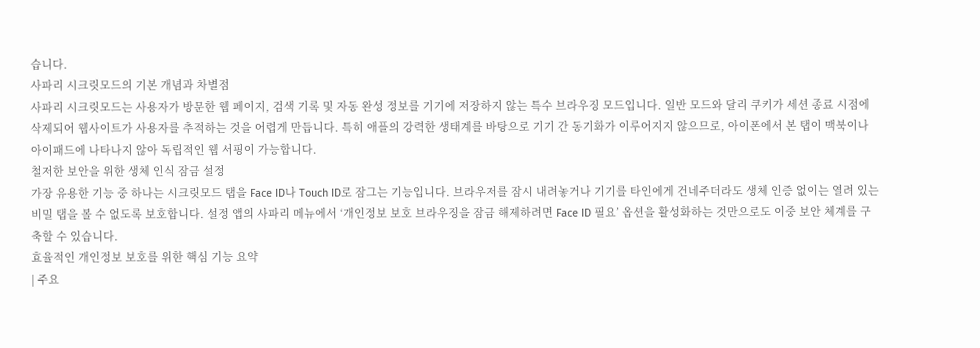습니다.
사파리 시크릿모드의 기본 개념과 차별점
사파리 시크릿모드는 사용자가 방문한 웹 페이지, 검색 기록 및 자동 완성 정보를 기기에 저장하지 않는 특수 브라우징 모드입니다. 일반 모드와 달리 쿠키가 세션 종료 시점에 삭제되어 웹사이트가 사용자를 추적하는 것을 어렵게 만듭니다. 특히 애플의 강력한 생태계를 바탕으로 기기 간 동기화가 이루어지지 않으므로, 아이폰에서 본 탭이 맥북이나 아이패드에 나타나지 않아 독립적인 웹 서핑이 가능합니다.
철저한 보안을 위한 생체 인식 잠금 설정
가장 유용한 기능 중 하나는 시크릿모드 탭을 Face ID나 Touch ID로 잠그는 기능입니다. 브라우저를 잠시 내려놓거나 기기를 타인에게 건네주더라도 생체 인증 없이는 열려 있는 비밀 탭을 볼 수 없도록 보호합니다. 설정 앱의 사파리 메뉴에서 ‘개인정보 보호 브라우징을 잠금 해제하려면 Face ID 필요’ 옵션을 활성화하는 것만으로도 이중 보안 체계를 구축할 수 있습니다.
효율적인 개인정보 보호를 위한 핵심 기능 요약
| 주요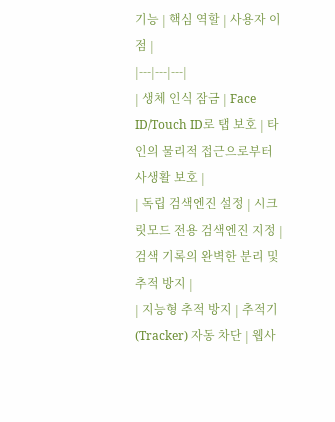기능 | 핵심 역할 | 사용자 이점 |
|---|---|---|
| 생체 인식 잠금 | Face ID/Touch ID로 탭 보호 | 타인의 물리적 접근으로부터 사생활 보호 |
| 독립 검색엔진 설정 | 시크릿모드 전용 검색엔진 지정 | 검색 기록의 완벽한 분리 및 추적 방지 |
| 지능형 추적 방지 | 추적기(Tracker) 자동 차단 | 웹사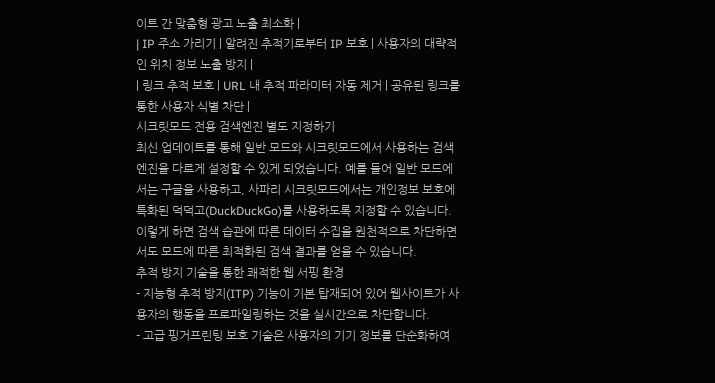이트 간 맞춤형 광고 노출 최소화 |
| IP 주소 가리기 | 알려진 추적기로부터 IP 보호 | 사용자의 대략적인 위치 정보 노출 방지 |
| 링크 추적 보호 | URL 내 추적 파라미터 자동 제거 | 공유된 링크를 통한 사용자 식별 차단 |
시크릿모드 전용 검색엔진 별도 지정하기
최신 업데이트를 통해 일반 모드와 시크릿모드에서 사용하는 검색엔진을 다르게 설정할 수 있게 되었습니다. 예를 들어 일반 모드에서는 구글을 사용하고, 사파리 시크릿모드에서는 개인정보 보호에 특화된 덕덕고(DuckDuckGo)를 사용하도록 지정할 수 있습니다. 이렇게 하면 검색 습관에 따른 데이터 수집을 원천적으로 차단하면서도 모드에 따른 최적화된 검색 결과를 얻을 수 있습니다.
추적 방지 기술을 통한 쾌적한 웹 서핑 환경
- 지능형 추적 방지(ITP) 기능이 기본 탑재되어 있어 웹사이트가 사용자의 행동을 프로파일링하는 것을 실시간으로 차단합니다.
- 고급 핑거프린팅 보호 기술은 사용자의 기기 정보를 단순화하여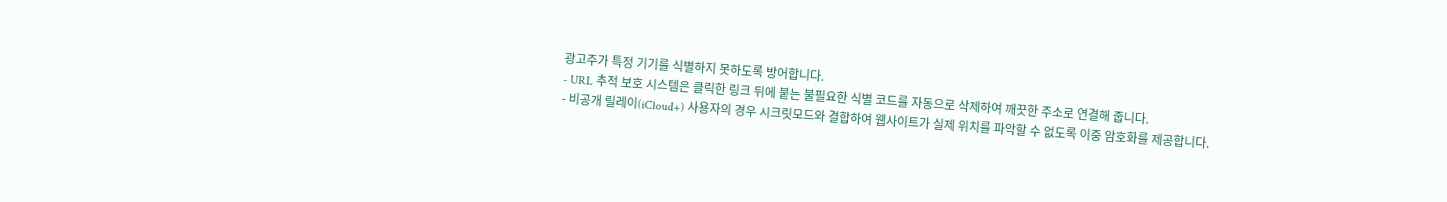광고주가 특정 기기를 식별하지 못하도록 방어합니다.
- URL 추적 보호 시스템은 클릭한 링크 뒤에 붙는 불필요한 식별 코드를 자동으로 삭제하여 깨끗한 주소로 연결해 줍니다.
- 비공개 릴레이(iCloud+) 사용자의 경우 시크릿모드와 결합하여 웹사이트가 실제 위치를 파악할 수 없도록 이중 암호화를 제공합니다.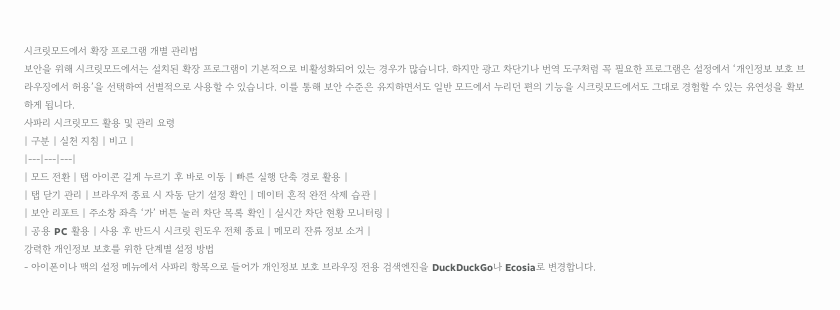시크릿모드에서 확장 프로그램 개별 관리법
보안을 위해 시크릿모드에서는 설치된 확장 프로그램이 기본적으로 비활성화되어 있는 경우가 많습니다. 하지만 광고 차단기나 번역 도구처럼 꼭 필요한 프로그램은 설정에서 ‘개인정보 보호 브라우징에서 허용’을 선택하여 선별적으로 사용할 수 있습니다. 이를 통해 보안 수준은 유지하면서도 일반 모드에서 누리던 편의 기능을 시크릿모드에서도 그대로 경험할 수 있는 유연성을 확보하게 됩니다.
사파리 시크릿모드 활용 및 관리 요령
| 구분 | 실천 지침 | 비고 |
|---|---|---|
| 모드 전환 | 탭 아이콘 길게 누르기 후 바로 이동 | 빠른 실행 단축 경로 활용 |
| 탭 닫기 관리 | 브라우저 종료 시 자동 닫기 설정 확인 | 데이터 흔적 완전 삭제 습관 |
| 보안 리포트 | 주소창 좌측 ‘가’ 버튼 눌러 차단 목록 확인 | 실시간 차단 현황 모니터링 |
| 공용 PC 활용 | 사용 후 반드시 시크릿 윈도우 전체 종료 | 메모리 잔류 정보 소거 |
강력한 개인정보 보호를 위한 단계별 설정 방법
- 아이폰이나 맥의 설정 메뉴에서 사파리 항목으로 들어가 개인정보 보호 브라우징 전용 검색엔진을 DuckDuckGo나 Ecosia로 변경합니다.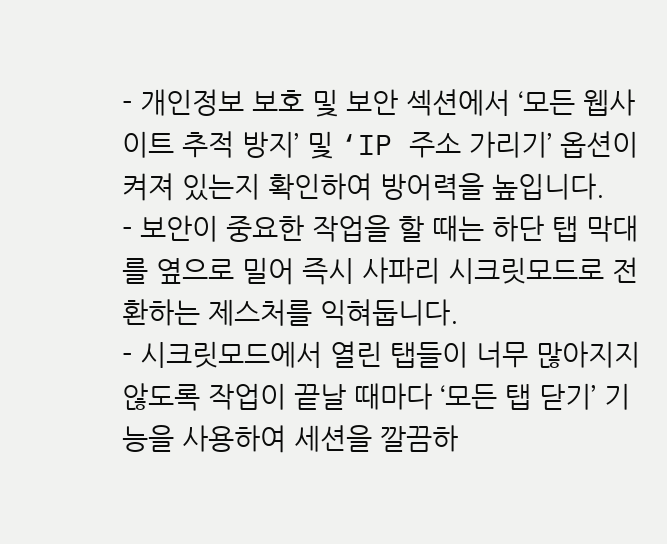- 개인정보 보호 및 보안 섹션에서 ‘모든 웹사이트 추적 방지’ 및 ‘IP 주소 가리기’ 옵션이 켜져 있는지 확인하여 방어력을 높입니다.
- 보안이 중요한 작업을 할 때는 하단 탭 막대를 옆으로 밀어 즉시 사파리 시크릿모드로 전환하는 제스처를 익혀둡니다.
- 시크릿모드에서 열린 탭들이 너무 많아지지 않도록 작업이 끝날 때마다 ‘모든 탭 닫기’ 기능을 사용하여 세션을 깔끔하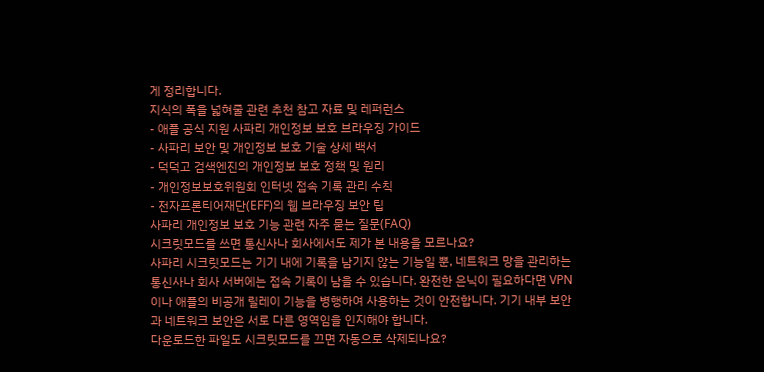게 정리합니다.
지식의 폭을 넓혀줄 관련 추천 참고 자료 및 레퍼런스
- 애플 공식 지원 사파리 개인정보 보호 브라우징 가이드
- 사파리 보안 및 개인정보 보호 기술 상세 백서
- 덕덕고 검색엔진의 개인정보 보호 정책 및 원리
- 개인정보보호위원회 인터넷 접속 기록 관리 수칙
- 전자프론티어재단(EFF)의 웹 브라우징 보안 팁
사파리 개인정보 보호 기능 관련 자주 묻는 질문(FAQ)
시크릿모드를 쓰면 통신사나 회사에서도 제가 본 내용을 모르나요?
사파리 시크릿모드는 기기 내에 기록을 남기지 않는 기능일 뿐, 네트워크 망을 관리하는 통신사나 회사 서버에는 접속 기록이 남을 수 있습니다. 완전한 은닉이 필요하다면 VPN이나 애플의 비공개 릴레이 기능을 병행하여 사용하는 것이 안전합니다. 기기 내부 보안과 네트워크 보안은 서로 다른 영역임을 인지해야 합니다.
다운로드한 파일도 시크릿모드를 끄면 자동으로 삭제되나요?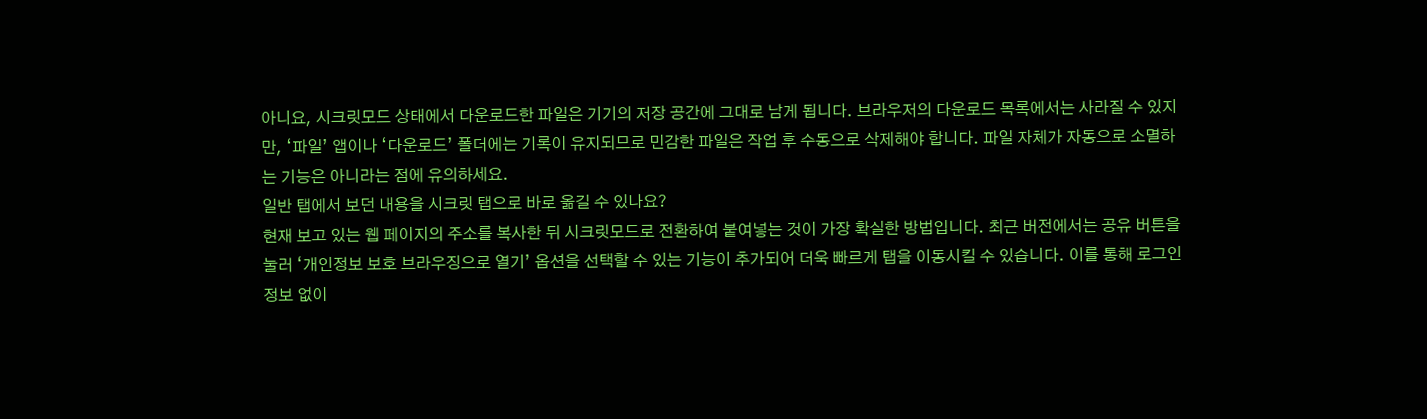아니요, 시크릿모드 상태에서 다운로드한 파일은 기기의 저장 공간에 그대로 남게 됩니다. 브라우저의 다운로드 목록에서는 사라질 수 있지만, ‘파일’ 앱이나 ‘다운로드’ 폴더에는 기록이 유지되므로 민감한 파일은 작업 후 수동으로 삭제해야 합니다. 파일 자체가 자동으로 소멸하는 기능은 아니라는 점에 유의하세요.
일반 탭에서 보던 내용을 시크릿 탭으로 바로 옮길 수 있나요?
현재 보고 있는 웹 페이지의 주소를 복사한 뒤 시크릿모드로 전환하여 붙여넣는 것이 가장 확실한 방법입니다. 최근 버전에서는 공유 버튼을 눌러 ‘개인정보 보호 브라우징으로 열기’ 옵션을 선택할 수 있는 기능이 추가되어 더욱 빠르게 탭을 이동시킬 수 있습니다. 이를 통해 로그인 정보 없이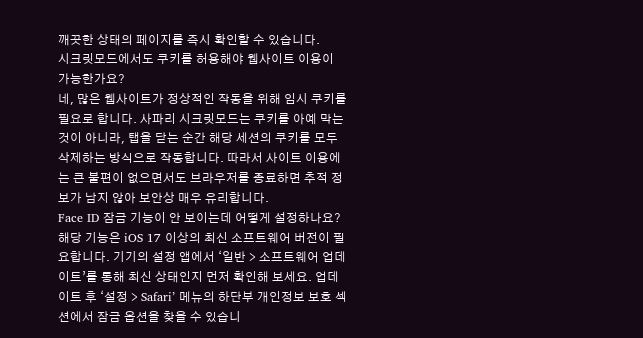깨끗한 상태의 페이지를 즉시 확인할 수 있습니다.
시크릿모드에서도 쿠키를 허용해야 웹사이트 이용이 가능한가요?
네, 많은 웹사이트가 정상적인 작동을 위해 임시 쿠키를 필요로 합니다. 사파리 시크릿모드는 쿠키를 아예 막는 것이 아니라, 탭을 닫는 순간 해당 세션의 쿠키를 모두 삭제하는 방식으로 작동합니다. 따라서 사이트 이용에는 큰 불편이 없으면서도 브라우저를 종료하면 추적 정보가 남지 않아 보안상 매우 유리합니다.
Face ID 잠금 기능이 안 보이는데 어떻게 설정하나요?
해당 기능은 iOS 17 이상의 최신 소프트웨어 버전이 필요합니다. 기기의 설정 앱에서 ‘일반 > 소프트웨어 업데이트’를 통해 최신 상태인지 먼저 확인해 보세요. 업데이트 후 ‘설정 > Safari’ 메뉴의 하단부 개인정보 보호 섹션에서 잠금 옵션을 찾을 수 있습니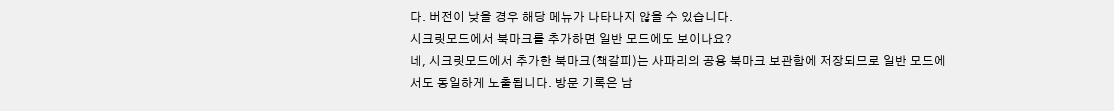다. 버전이 낮을 경우 해당 메뉴가 나타나지 않을 수 있습니다.
시크릿모드에서 북마크를 추가하면 일반 모드에도 보이나요?
네, 시크릿모드에서 추가한 북마크(책갈피)는 사파리의 공용 북마크 보관함에 저장되므로 일반 모드에서도 동일하게 노출됩니다. 방문 기록은 남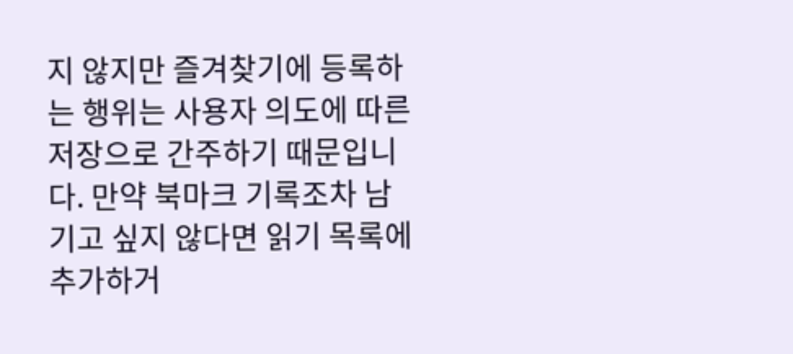지 않지만 즐겨찾기에 등록하는 행위는 사용자 의도에 따른 저장으로 간주하기 때문입니다. 만약 북마크 기록조차 남기고 싶지 않다면 읽기 목록에 추가하거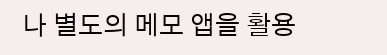나 별도의 메모 앱을 활용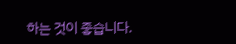하는 것이 좋습니다.